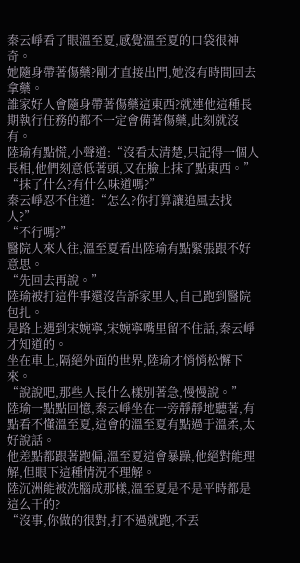秦云崢看了眼溫至夏,感覺溫至夏的口袋很神奇。
她隨身帶著傷藥?剛才直接出門,她沒有時間回去拿藥。
誰家好人會隨身帶著傷藥這東西?就連他這種長期執行任務的都不一定會備著傷藥,此刻就沒有。
陸瑜有點慌,小聲道:“沒看太清楚,只記得一個人長相,他們刻意低著頭,又在臉上抹了點東西。”
“抹了什么?有什么味道嗎?”
秦云崢忍不住道:“怎么?你打算讓追風去找人?”
“不行嗎?”
醫院人來人往,溫至夏看出陸瑜有點緊張跟不好意思。
“先回去再說。”
陸瑜被打這件事還沒告訴家里人,自己跑到醫院包扎。
是路上遇到宋婉寧,宋婉寧嘴里留不住話,秦云崢才知道的。
坐在車上,隔絕外面的世界,陸瑜才悄悄松懈下來。
“說說吧,那些人長什么樣別著急,慢慢說。”
陸瑜一點點回憶,秦云崢坐在一旁靜靜地聽著,有點看不懂溫至夏,這會的溫至夏有點過于溫柔,太好說話。
他差點都跟著跑偏,溫至夏這會暴躁,他絕對能理解,但眼下這種情況不理解。
陸沉洲能被洗腦成那樣,溫至夏是不是平時都是這么干的?
“沒事,你做的很對,打不過就跑,不丟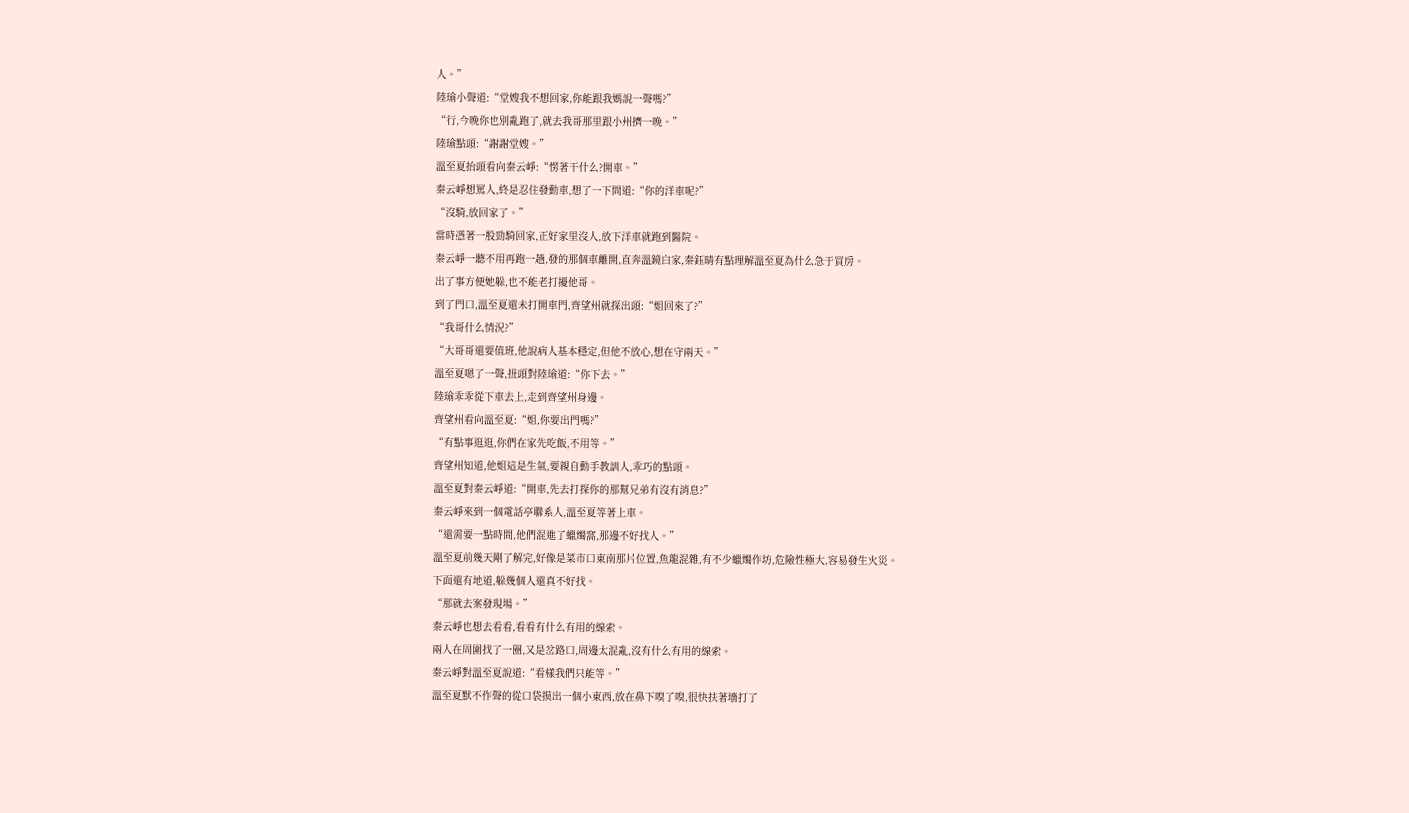人。”
陸瑜小聲道:“堂嫂我不想回家,你能跟我媽說一聲嗎?”
“行,今晚你也別亂跑了,就去我哥那里跟小州擠一晚。”
陸瑜點頭:“謝謝堂嫂。”
溫至夏抬頭看向秦云崢:“愣著干什么?開車。”
秦云崢想罵人,終是忍住發動車,想了一下問道:“你的洋車呢?”
“沒騎,放回家了。”
當時憑著一股勁騎回家,正好家里沒人,放下洋車就跑到醫院。
秦云崢一聽不用再跑一趟,發的那個車離開,直奔溫鏡白家,秦鈺晴有點理解溫至夏為什么急于買房。
出了事方便她躲,也不能老打擾他哥。
到了門口,溫至夏還未打開車門,齊望州就探出頭:“姐回來了?”
“我哥什么情況?”
“大哥哥還要值班,他說病人基本穩定,但他不放心,想在守兩天。”
溫至夏嗯了一聲,扭頭對陸瑜道:“你下去。”
陸瑜乖乖從下車去上,走到齊望州身邊。
齊望州看向溫至夏:“姐,你要出門嗎?”
“有點事逛逛,你們在家先吃飯,不用等。”
齊望州知道,他姐這是生氣,要親自動手教訓人,乖巧的點頭。
溫至夏對秦云崢道:“開車,先去打探你的那幫兄弟有沒有消息?”
秦云崢來到一個電話亭聯系人,溫至夏等著上車。
“還需要一點時間,他們混進了蠟燭窩,那邊不好找人。”
溫至夏前幾天剛了解完,好像是菜市口東南那片位置,魚龍混雜,有不少蠟燭作坊,危險性極大,容易發生火災。
下面還有地道,躲幾個人還真不好找。
“那就去案發現場。”
秦云崢也想去看看,看看有什么有用的線索。
兩人在周圍找了一圈,又是岔路口,周邊太混亂,沒有什么有用的線索。
秦云崢對溫至夏說道:“看樣我們只能等。”
溫至夏默不作聲的從口袋摸出一個小東西,放在鼻下嗅了嗅,很快扶著墻打了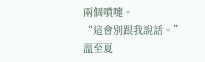兩個噴嚏。
“這會別跟我說話。”
溫至夏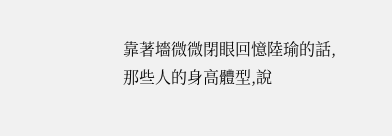靠著墻微微閉眼回憶陸瑜的話,那些人的身高體型,說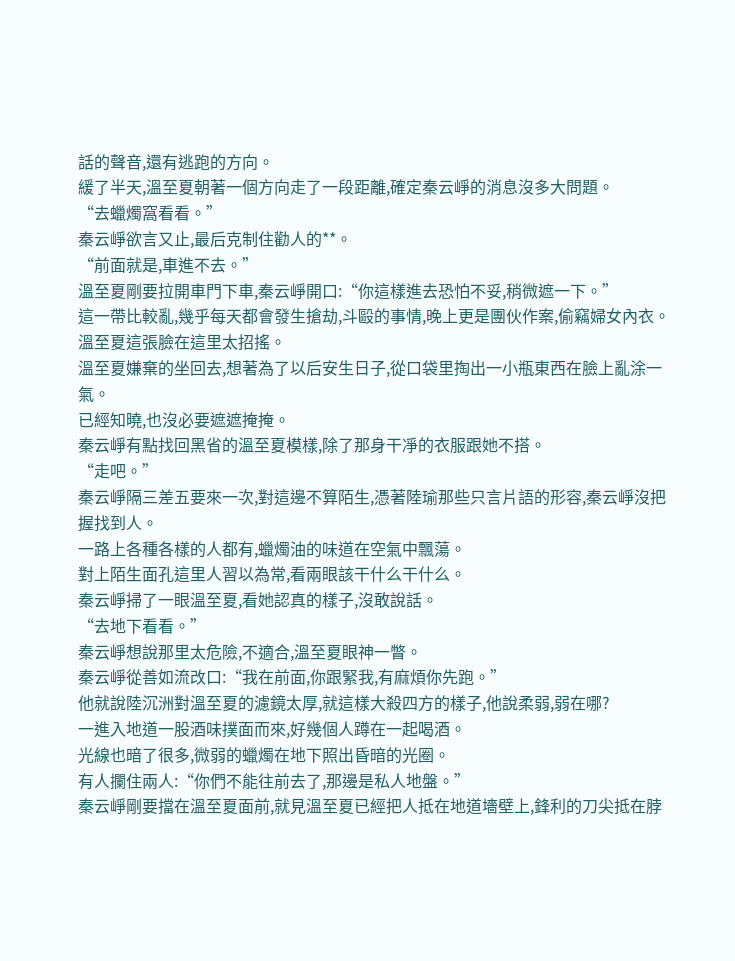話的聲音,還有逃跑的方向。
緩了半天,溫至夏朝著一個方向走了一段距離,確定秦云崢的消息沒多大問題。
“去蠟燭窩看看。”
秦云崢欲言又止,最后克制住勸人的**。
“前面就是,車進不去。”
溫至夏剛要拉開車門下車,秦云崢開口:“你這樣進去恐怕不妥,稍微遮一下。”
這一帶比較亂,幾乎每天都會發生搶劫,斗毆的事情,晚上更是團伙作案,偷竊婦女內衣。
溫至夏這張臉在這里太招搖。
溫至夏嫌棄的坐回去,想著為了以后安生日子,從口袋里掏出一小瓶東西在臉上亂涂一氣。
已經知曉,也沒必要遮遮掩掩。
秦云崢有點找回黑省的溫至夏模樣,除了那身干凈的衣服跟她不搭。
“走吧。”
秦云崢隔三差五要來一次,對這邊不算陌生,憑著陸瑜那些只言片語的形容,秦云崢沒把握找到人。
一路上各種各樣的人都有,蠟燭油的味道在空氣中飄蕩。
對上陌生面孔這里人習以為常,看兩眼該干什么干什么。
秦云崢掃了一眼溫至夏,看她認真的樣子,沒敢說話。
“去地下看看。”
秦云崢想說那里太危險,不適合,溫至夏眼神一瞥。
秦云崢從善如流改口:“我在前面,你跟緊我,有麻煩你先跑。”
他就說陸沉洲對溫至夏的濾鏡太厚,就這樣大殺四方的樣子,他說柔弱,弱在哪?
一進入地道一股酒味撲面而來,好幾個人蹲在一起喝酒。
光線也暗了很多,微弱的蠟燭在地下照出昏暗的光圈。
有人攔住兩人:“你們不能往前去了,那邊是私人地盤。”
秦云崢剛要擋在溫至夏面前,就見溫至夏已經把人抵在地道墻壁上,鋒利的刀尖抵在脖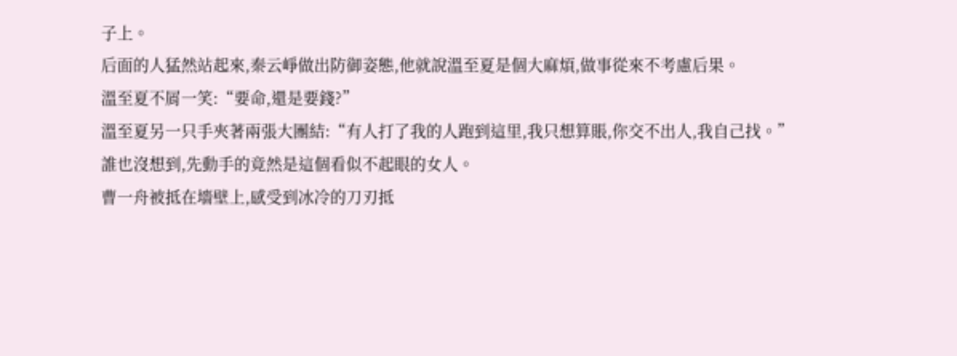子上。
后面的人猛然站起來,秦云崢做出防御姿態,他就說溫至夏是個大麻煩,做事從來不考慮后果。
溫至夏不屑一笑:“要命,還是要錢?”
溫至夏另一只手夾著兩張大團結:“有人打了我的人跑到這里,我只想算賬,你交不出人,我自己找。”
誰也沒想到,先動手的竟然是這個看似不起眼的女人。
曹一舟被抵在墻壁上,感受到冰冷的刀刃抵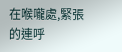在喉嚨處,緊張的連呼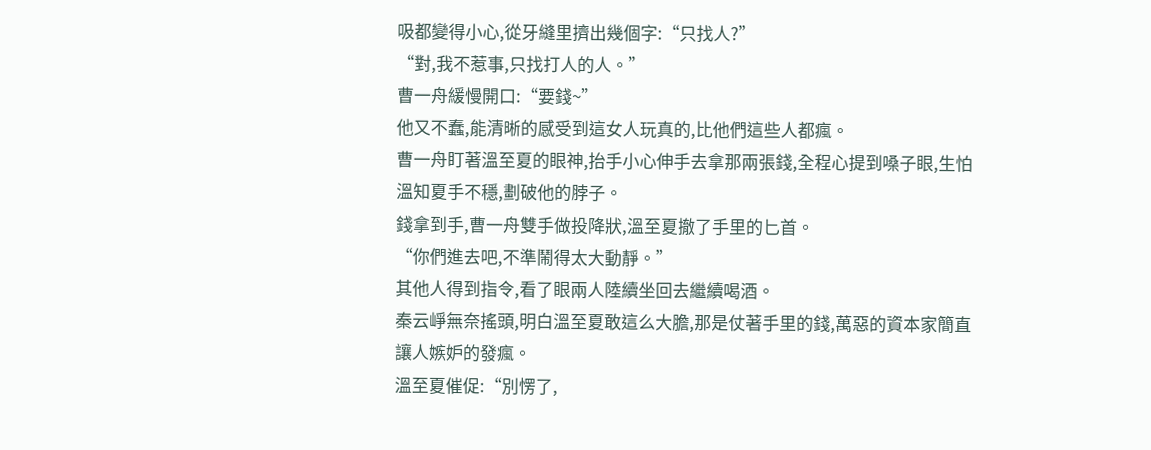吸都變得小心,從牙縫里擠出幾個字:“只找人?”
“對,我不惹事,只找打人的人。”
曹一舟緩慢開口:“要錢~”
他又不蠢,能清晰的感受到這女人玩真的,比他們這些人都瘋。
曹一舟盯著溫至夏的眼神,抬手小心伸手去拿那兩張錢,全程心提到嗓子眼,生怕溫知夏手不穩,劃破他的脖子。
錢拿到手,曹一舟雙手做投降狀,溫至夏撤了手里的匕首。
“你們進去吧,不準鬧得太大動靜。”
其他人得到指令,看了眼兩人陸續坐回去繼續喝酒。
秦云崢無奈搖頭,明白溫至夏敢這么大膽,那是仗著手里的錢,萬惡的資本家簡直讓人嫉妒的發瘋。
溫至夏催促:“別愣了,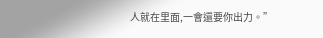人就在里面,一會還要你出力。”